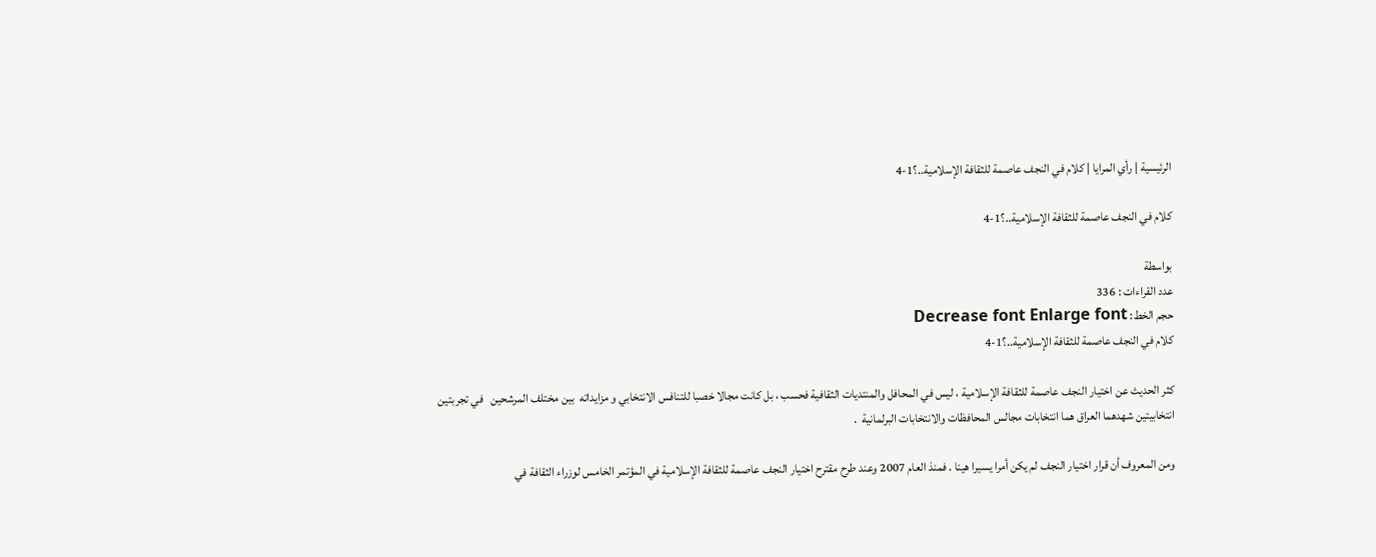الرئيسية | رأي المرايا | كلام في النجف عاصمة للثقافة الإسلامية..؟1-4

كلام في النجف عاصمة للثقافة الإسلامية..؟1-4

بواسطة
عدد القراءات : 336
حجم الخط: Decrease font Enlarge font
كلام في النجف عاصمة للثقافة الإسلامية..؟1-4

كثر الحديث عن اختيار النجف عاصمة للثقافة الإسلامية ، ليس في المحافل والمنتديات الثقافية فحسب ، بل كانت مجالا خصبا للتنافس الانتخابي و مزايداته  بين مختلف المرشحين   في تجربتين انتخابيتين شهدهما العراق هما انتخابات مجالس المحافظات والانتخابات البرلمانية  .

ومن المعروف أن قرار اختيار النجف لم يكن أمرا يسيرا هينا . فمنذ العام 2007 وعند طرح مقترح اختيار النجف عاصمة للثقافة الإسلامية في المؤتمر الخامس لوزراء الثقافة في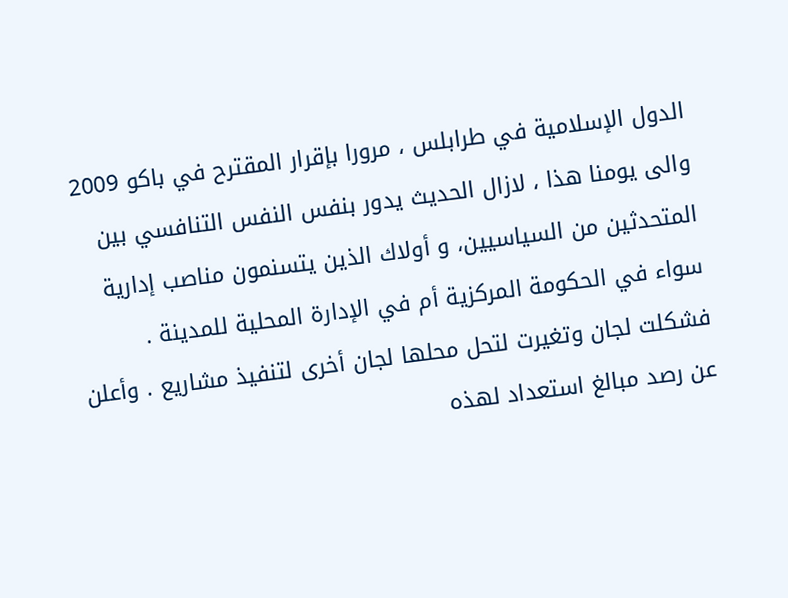الدول الإسلامية في طرابلس ، مرورا بإقرار المقترح في باكو 2009 والى يومنا هذا ، لازال الحديث يدور بنفس النفس التنافسي بين المتحدثين من السياسيين، و أولاك الذين يتسنمون مناصب إدارية سواء في الحكومة المركزية أم في الإدارة المحلية للمدينة . فشكلت لجان وتغيرت لتحل محلها لجان أخرى لتنفيذ مشاريع . وأعلن عن رصد مبالغ استعداد لهذه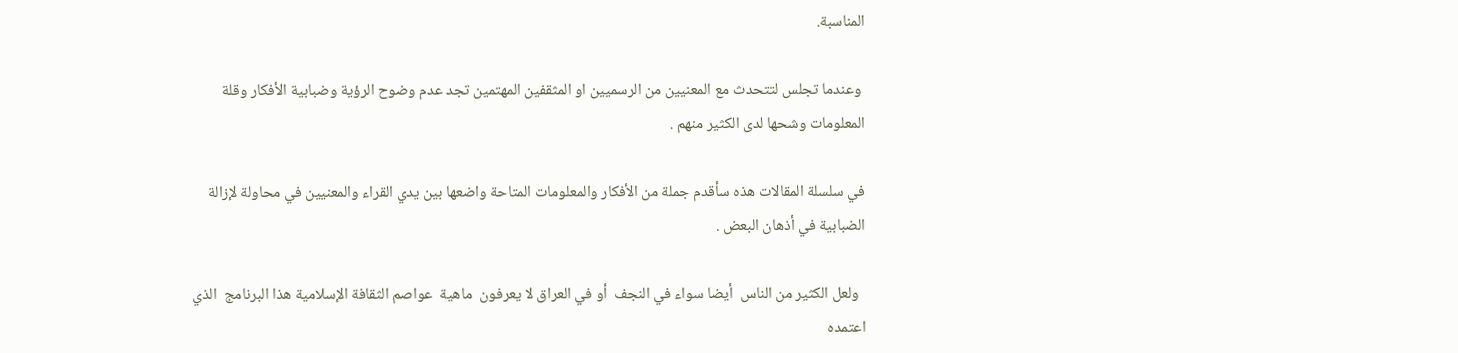المناسبة.

 وعندما تجلس لتتحدث مع المعنيين من الرسميين او المثقفين المهتمين تجد عدم وضوح الرؤية وضبابية الأفكار وقلة المعلومات وشحها لدى الكثير منهم .

في سلسلة المقالات هذه سأقدم جملة من الأفكار والمعلومات المتاحة واضعها بين يدي القراء والمعنيين في محاولة لإزالة الضبابية في أذهان البعض .

  ولعل الكثير من الناس  أيضا سواء في النجف  أو في العراق لا يعرفون  ماهية  عواصم الثقافة الإسلامية هذا البرنامج  الذي اعتمده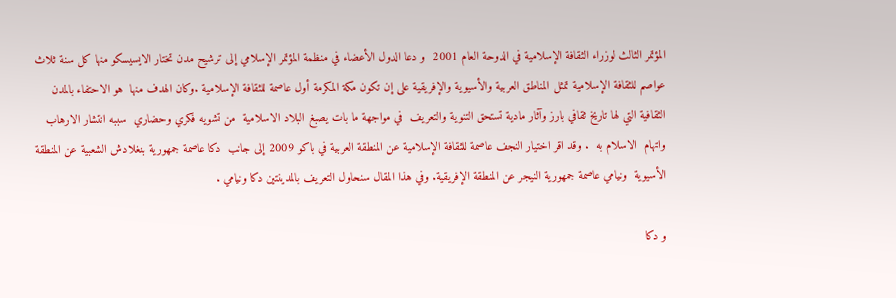المؤتمر الثالث لوزراء الثقافة الإسلامية في الدوحة العام 2001  و دعا الدول الأعضاء في منظمة المؤتمر الإسلامي إلى ترشيح مدن تختار الايسيسكو منها كل سنة ثلاث عواصم للثقافة الإسلامية تمثل المناطق العربية والأسيوية والإفريقية على إن تكون مكة المكرمة أول عاصمة للثقافة الإسلامية .وكان الهدف منها  هو الاحتفاء بالمدن الثقافية التي لها تاريخ ثقافي بارز وآثار مادية تستحق التنوية والتعريف  في مواجهة ما بات يصبغ البلاد الاسلامية  من تشويه فكري وحضاري  سببه انتشار الارهاب  واتهام  الاسلام به  . وقد اقر اختيار النجف عاصمة للثقافة الإسلامية عن المنطقة العربية في باكو 2009 إلى جانب  دكا عاصمة جمهورية بنغلادش الشعبية عن المنطقة الأسيوية  ونيامي عاصمة جمهورية النيجر عن المنطقة الإفريقية. وفي هذا المقال سنحاول التعريف بالمدينتين دكا ونيامي .

و دكا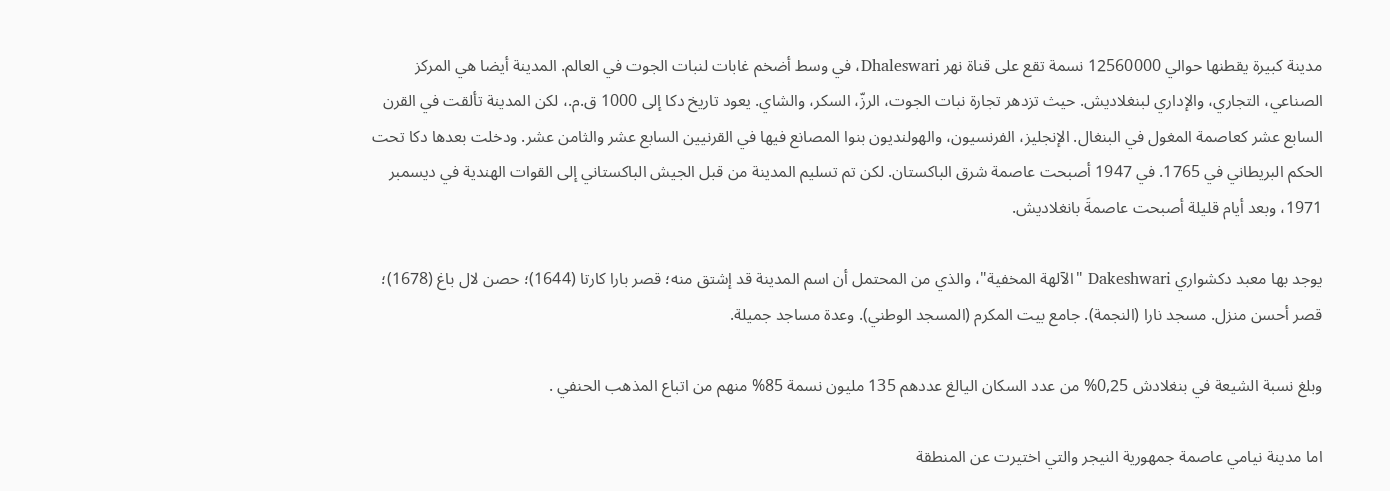مدينة كبيرة يقطنها حوالي 12560000 نسمة تقع على قناة نهر Dhaleswari، في وسط أضخم غابات لنبات الجوت في العالم. المدينة أيضا هي المركز الصناعي، التجاري، والإداري لبنغلاديش. حيث تزدهر تجارة نبات الجوت، الرزّ، السكر، والشاي. يعود تاريخ دكا إلى 1000 ق.م.، لكن المدينة تألقت في القرن السابع عشر كعاصمة المغول في البنغال. الإنجليز، الفرنسيون، والهولنديون بنوا المصانع فيها في القرنيين السابع عشر والثامن عشر. ودخلت بعدها دكا تحت الحكم البريطاني في 1765. في 1947 أصبحت عاصمة شرق الباكستان. لكن تم تسليم المدينة من قبل الجيش الباكستاني إلى القوات الهندية في ديسمبر 1971، وبعد أيام قليلة أصبحت عاصمةَ بانغلاديش.

يوجد بها معبد دكشواري Dakeshwari "الآلهة المخفية"، والذي من المحتمل أن اسم المدينة قد إشتق منه؛ قصر بارا كارتا (1644)؛ حصن لال باغ (1678)؛ قصر أحسن منزل. مسجد نارا (النجمة). جامع بيت المكرم (المسجد الوطني). وعدة مساجد جميلة.

وبلغ نسبة الشيعة في بنغلادش 0,25% من عدد السكان اليالغ عددهم 135 مليون نسمة 85% منهم من اتباع المذهب الحنفي .

اما مدينة نيامي عاصمة جمهورية النيجر والتي اختيرت عن المنطقة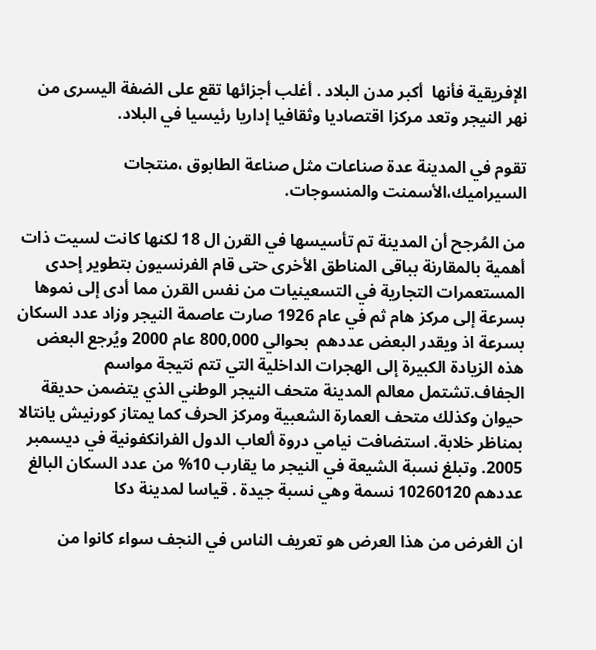الإفريقية فأنها  أكبر مدن البلاد . أغلب أجزائها تقع على الضفة اليسرى من نهر النيجر وتعد مركزا اقتصاديا وثقافيا إداريا رئيسيا في البلاد.

تقوم في المدينة عدة صناعات مثل صناعة الطابوق ،منتجات السيراميك،الأسمنت والمنسوجات.

من المُرجح أن المدينة تم تأسيسها في القرن ال 18 لكنها كانت لسيت ذات أهمية بالمقارنة بباقى المناطق الأخرى حتى قام الفرنسيون بتطوير إحدى المستعمرات التجارية في التسعينيات من نفس القرن مما أدى إلى نموها بسرعة إلى مركز هام ثم في عام 1926 صارت عاصمة النيجر وزاد عدد السكان بسرعة اذ ويقدر البعض عددهم  بحوالي 800,000 عام 2000 ويُرجع البعض هذه الزيادة الكبيرة إلى الهجرات الداخلية التي تتم نتيجة مواسم الجفاف.تشتمل معالم المدينة متحف النيجر الوطني الذي يتضمن حديقة حيوان وكذلك متحف العمارة الشعبية ومركز الحرف كما يمتاز كورنيش يانتالا بمناظر خلابة. استضافت نيامي دروة ألعاب الدول الفرانكفونية في ديسمبر 2005. وتبلغ نسبة الشيعة في النيجر ما يقارب 10% من عدد السكان البالغ عددهم 10260120 نسمة وهي نسبة جيدة . قياسا لمدينة دكا

ان الغرض من هذا العرض هو تعريف الناس في النجف سواء كانوا من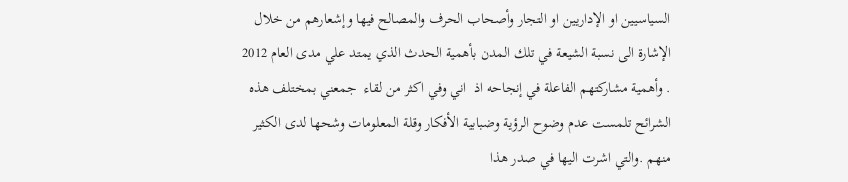السياسيين او الإداريين او التجار وأصحاب الحرف والمصالح فيها وإشعارهم من خلال الإشارة الى نسبة الشيعة في تلك المدن بأهمية الحدث الذي يمتد علي مدى العام 2012 . وأهمية مشاركتهم الفاعلة في إنجاحه اذ  اني وفي اكثر من لقاء  جمعني بمختلف هذه الشرائح تلمست عدم وضوح الرؤية وضبابية الأفكار وقلة المعلومات وشحها لدى الكثير منهم .والتي اشرت اليها في صدر هذا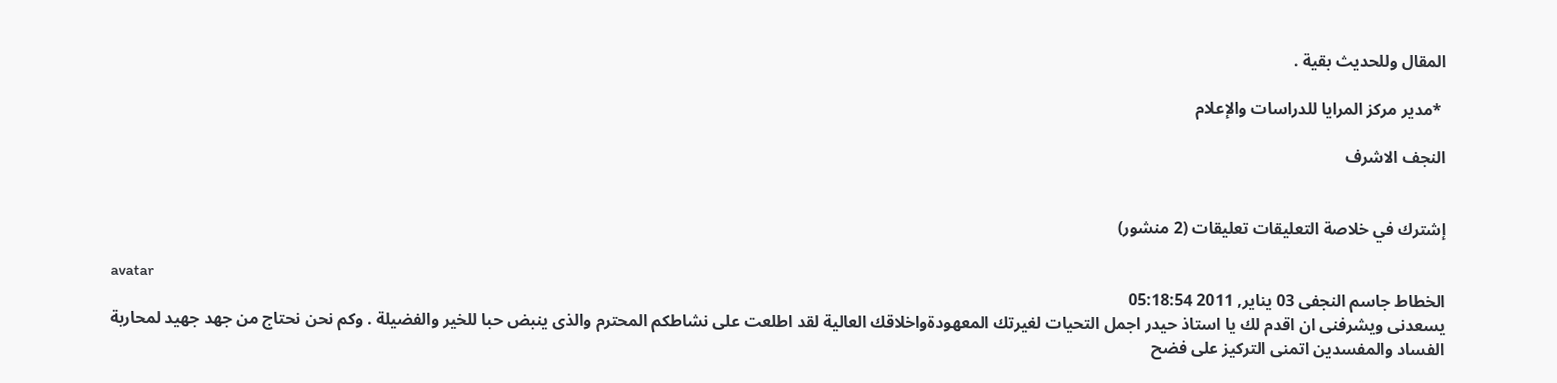المقال وللحديث بقية .

 *مدير مركز المرايا للدراسات والإعلام

النجف الاشرف


إشترك في خلاصة التعليقات تعليقات (2 منشور)

avatar
الخطاط جاسم النجفى 03 يناير, 2011 05:18:54
يسعدنى ويشرفنى ان اقدم لك يا استاذ حيدر اجمل التحيات لغيرتك المعهودةواخلاقك العالية لقد اطلعت على نشاطكم المحترم والذى ينبض حبا للخير والفضيلة . وكم نحن نحتاج من جهد جهيد لمحاربة الفساد والمفسدين اتمنى التركيز على فضح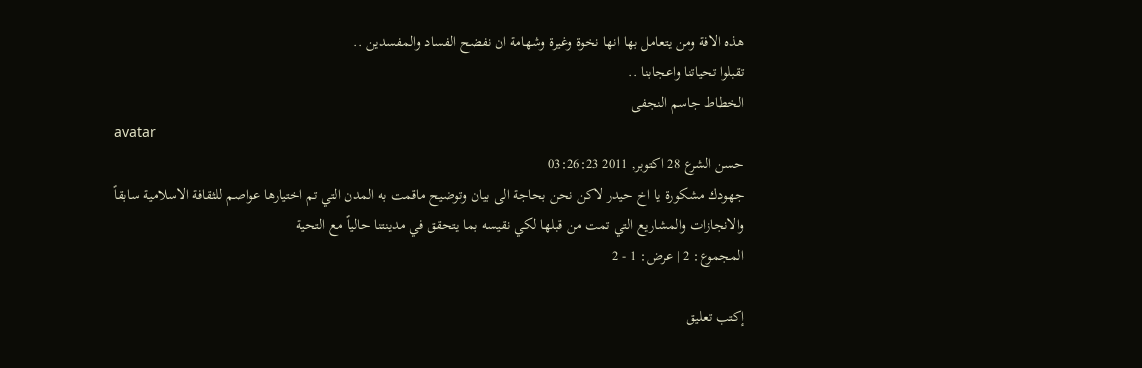هذه الافة ومن يتعامل بها انها نخوة وغيرة وشهامة ان نفضح الفساد والمفسدين ..
تقبلوا تحياتنا واعجابنا ..
الخطاط جاسم النجفى
avatar
حسن الشرع 28 اكتوبر, 2011 03:26:23
جهودك مشكورة يا اخ حيدر لاكن نحن بحاجة الى بيان وتوضيح ماقمت به المدن التي تم اختيارها عواصم للثقافة الاسلامية سابقاً والانجازات والمشاريع التي تمت من قبلها لكي نقيسه بما يتحقق في مدينتنا حالياً مع التحية
المجموع: 2 | عرض: 1 - 2

إكتب تعليق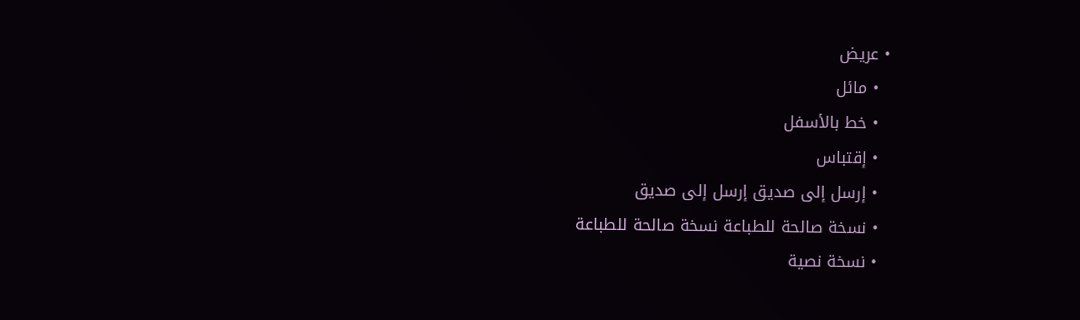• عريض
  • مائل
  • خط بالأسفل
  • إقتباس
  • إرسل إلى صديق إرسل إلى صديق
  • نسخة صالحة للطباعة نسخة صالحة للطباعة
  • نسخة نصية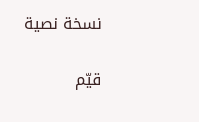نسخة نصية

قيّم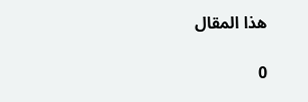هذا المقال

0